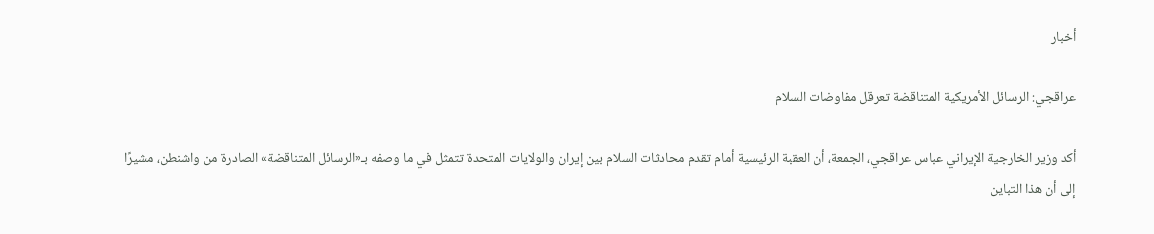أخبار

عراقجي: الرسائل الأمريكية المتناقضة تعرقل مفاوضات السلام

أكد وزير الخارجية الإيراني عباس عراقجي، الجمعة، أن العقبة الرئيسية أمام تقدم محادثات السلام بين إيران والولايات المتحدة تتمثل في ما وصفه بـ«الرسائل المتناقضة» الصادرة من واشنطن، مشيرًا إلى أن هذا التباين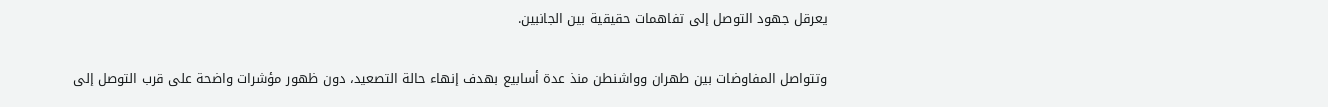يعرقل جهود التوصل إلى تفاهمات حقيقية بين الجانبين.

وتتواصل المفاوضات بين طهران وواشنطن منذ عدة أسابيع بهدف إنهاء حالة التصعيد، دون ظهور مؤشرات واضحة على قرب التوصل إلى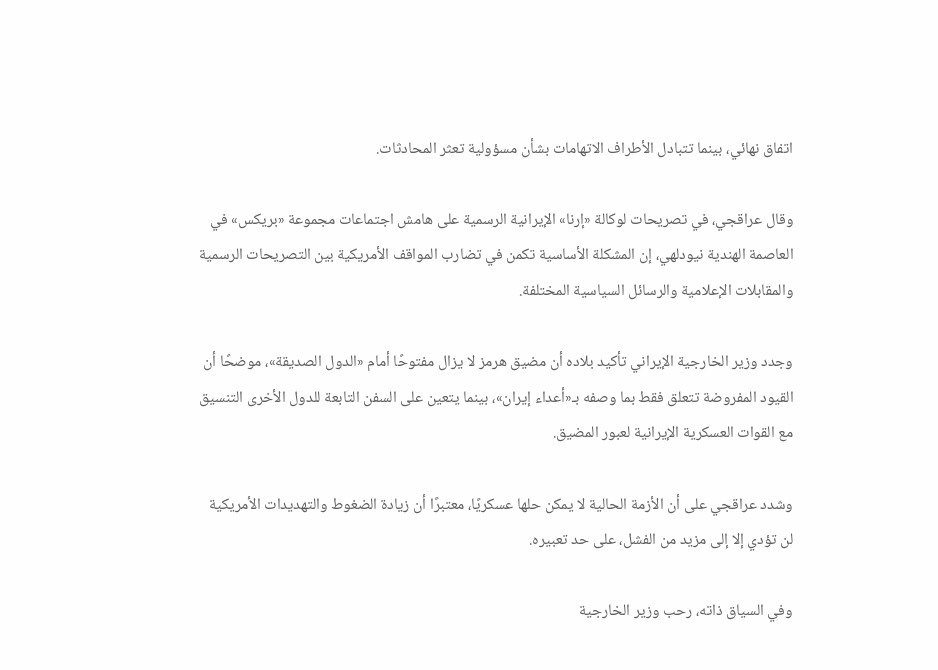اتفاق نهائي، بينما تتبادل الأطراف الاتهامات بشأن مسؤولية تعثر المحادثات.

وقال عراقجي، في تصريحات لوكالة «إرنا» الإيرانية الرسمية على هامش اجتماعات مجموعة «بريكس» في العاصمة الهندية نيودلهي، إن المشكلة الأساسية تكمن في تضارب المواقف الأمريكية بين التصريحات الرسمية والمقابلات الإعلامية والرسائل السياسية المختلفة.

وجدد وزير الخارجية الإيراني تأكيد بلاده أن مضيق هرمز لا يزال مفتوحًا أمام «الدول الصديقة»، موضحًا أن القيود المفروضة تتعلق فقط بما وصفه بـ«أعداء إيران»، بينما يتعين على السفن التابعة للدول الأخرى التنسيق مع القوات العسكرية الإيرانية لعبور المضيق.

وشدد عراقجي على أن الأزمة الحالية لا يمكن حلها عسكريًا، معتبرًا أن زيادة الضغوط والتهديدات الأمريكية لن تؤدي إلا إلى مزيد من الفشل، على حد تعبيره.

وفي السياق ذاته، رحب وزير الخارجية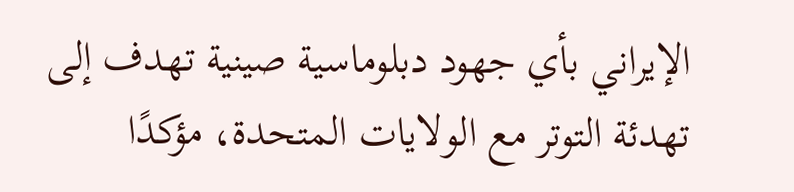الإيراني بأي جهود دبلوماسية صينية تهدف إلى تهدئة التوتر مع الولايات المتحدة، مؤكدًا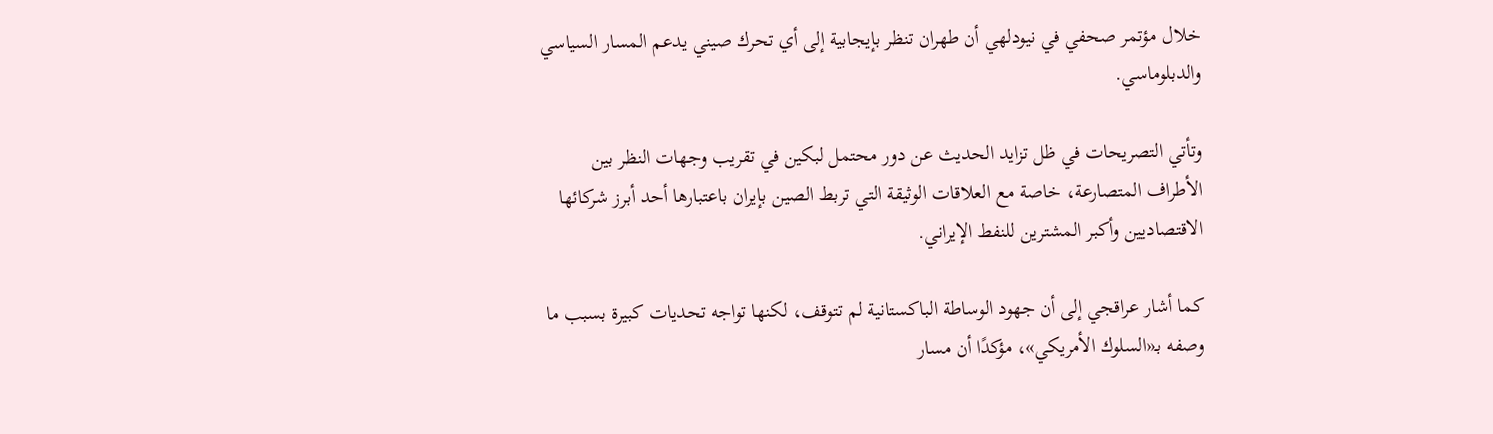خلال مؤتمر صحفي في نيودلهي أن طهران تنظر بإيجابية إلى أي تحرك صيني يدعم المسار السياسي والدبلوماسي.

وتأتي التصريحات في ظل تزايد الحديث عن دور محتمل لبكين في تقريب وجهات النظر بين الأطراف المتصارعة، خاصة مع العلاقات الوثيقة التي تربط الصين بإيران باعتبارها أحد أبرز شركائها الاقتصاديين وأكبر المشترين للنفط الإيراني.

كما أشار عراقجي إلى أن جهود الوساطة الباكستانية لم تتوقف، لكنها تواجه تحديات كبيرة بسبب ما وصفه بـ«السلوك الأمريكي»، مؤكدًا أن مسار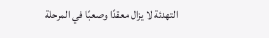التهدئة لا يزال معقدًا وصعبًا في المرحلة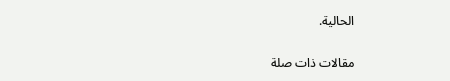الحالية.

مقالات ذات صلة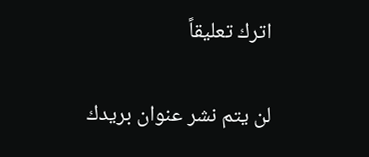اترك تعليقاً

لن يتم نشر عنوان بريدك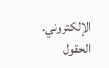الإلكتروني. الحقول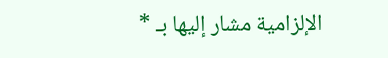الإلزامية مشار إليها بـ *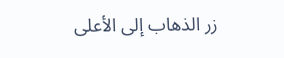زر الذهاب إلى الأعلى